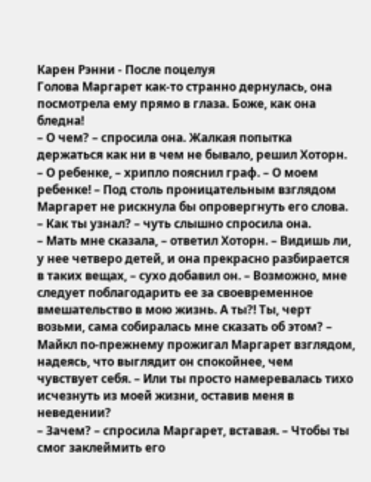Карен Рэнни - После поцелуя
Голова Маргарет как-то странно дернулась, она посмотрела ему прямо в глаза. Боже, как она бледна!
– О чем? – спросила она. Жалкая попытка держаться как ни в чем не бывало, решил Хоторн.
– О ребенке, – хрипло пояснил граф. – О моем ребенке! – Под столь проницательным взглядом Маргарет не рискнула бы опровергнуть его слова.
– Как ты узнал? – чуть слышно спросила она.
– Мать мне сказала, – ответил Хоторн. – Видишь ли, у нее четверо детей, и она прекрасно разбирается в таких вещах, – сухо добавил он. – Возможно, мне следует поблагодарить ее за своевременное вмешательство в мою жизнь. А ты?! Ты, черт возьми, сама собиралась мне сказать об этом? – Майкл по-прежнему прожигал Маргарет взглядом, надеясь, что выглядит он спокойнее, чем чувствует себя. – Или ты просто намеревалась тихо исчезнуть из моей жизни, оставив меня в неведении?
– Зачем? – спросила Маргарет, вставая. – Чтобы ты смог заклеймить его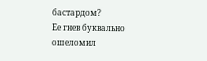бастардом?
Ее гнев буквально ошеломил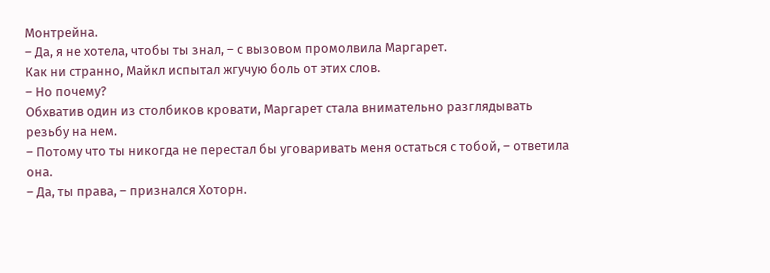Монтрейна.
– Да, я не хотела, чтобы ты знал, – с вызовом промолвила Маргарет.
Как ни странно, Майкл испытал жгучую боль от этих слов.
– Но почему?
Обхватив один из столбиков кровати, Маргарет стала внимательно разглядывать резьбу на нем.
– Потому что ты никогда не перестал бы уговаривать меня остаться с тобой, – ответила она.
– Да, ты права, – признался Хоторн.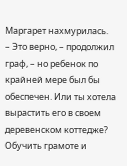Маргарет нахмурилась.
– Это верно, – продолжил граф, – но ребенок по крайней мере был бы обеспечен. Или ты хотела вырастить его в своем деревенском коттедже? Обучить грамоте и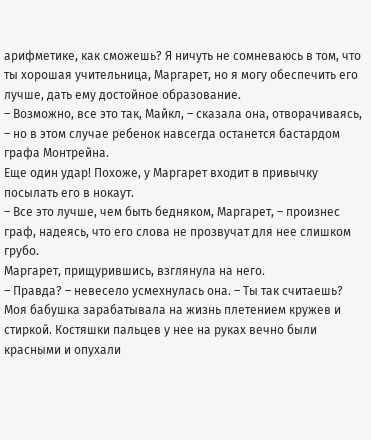арифметике, как сможешь? Я ничуть не сомневаюсь в том, что ты хорошая учительница, Маргарет, но я могу обеспечить его лучше, дать ему достойное образование.
– Возможно, все это так, Майкл, – сказала она, отворачиваясь, – но в этом случае ребенок навсегда останется бастардом графа Монтрейна.
Еще один удар! Похоже, у Маргарет входит в привычку посылать его в нокаут.
– Все это лучше, чем быть бедняком, Маргарет, – произнес граф, надеясь, что его слова не прозвучат для нее слишком грубо.
Маргарет, прищурившись, взглянула на него.
– Правда? – невесело усмехнулась она. – Ты так считаешь? Моя бабушка зарабатывала на жизнь плетением кружев и стиркой. Костяшки пальцев у нее на руках вечно были красными и опухали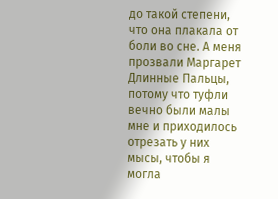до такой степени, что она плакала от боли во сне. А меня прозвали Маргарет Длинные Пальцы, потому что туфли вечно были малы мне и приходилось отрезать у них мысы, чтобы я могла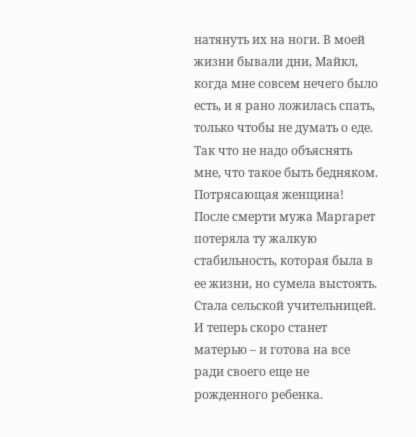натянуть их на ноги. В моей жизни бывали дни, Майкл, когда мне совсем нечего было есть, и я рано ложилась спать, только чтобы не думать о еде. Так что не надо объяснять мне, что такое быть бедняком.
Потрясающая женщина! После смерти мужа Маргарет потеряла ту жалкую стабильность, которая была в ее жизни, но сумела выстоять. Стала сельской учительницей. И теперь скоро станет матерью – и готова на все ради своего еще не рожденного ребенка.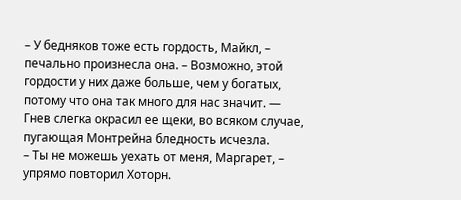– У бедняков тоже есть гордость, Майкл, – печально произнесла она. – Возможно, этой гордости у них даже больше, чем у богатых, потому что она так много для нас значит. —
Гнев слегка окрасил ее щеки, во всяком случае, пугающая Монтрейна бледность исчезла.
– Ты не можешь уехать от меня, Маргарет, – упрямо повторил Хоторн.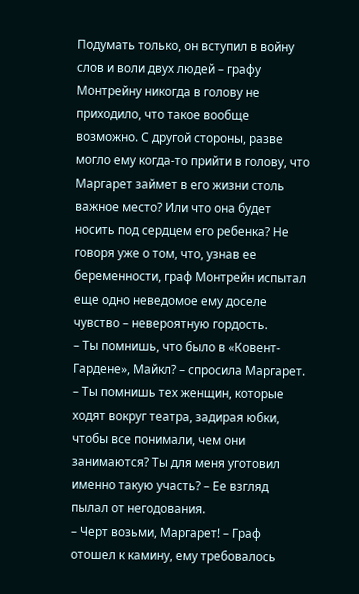Подумать только, он вступил в войну слов и воли двух людей – графу Монтрейну никогда в голову не приходило, что такое вообще возможно. С другой стороны, разве могло ему когда-то прийти в голову, что Маргарет займет в его жизни столь важное место? Или что она будет носить под сердцем его ребенка? Не говоря уже о том, что, узнав ее беременности, граф Монтрейн испытал еще одно неведомое ему доселе чувство – невероятную гордость.
– Ты помнишь, что было в «Ковент-Гардене», Майкл? – спросила Маргарет. – Ты помнишь тех женщин, которые ходят вокруг театра, задирая юбки, чтобы все понимали, чем они занимаются? Ты для меня уготовил именно такую участь? – Ее взгляд пылал от негодования.
– Черт возьми, Маргарет! – Граф отошел к камину, ему требовалось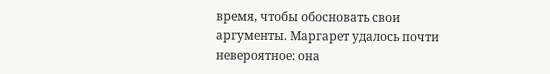время, чтобы обосновать свои аргументы. Маргарет удалось почти невероятное: она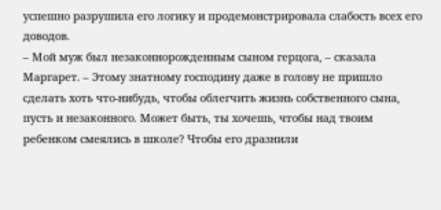успешно разрушила его логику и продемонстрировала слабость всех его доводов.
– Мой муж был незаконнорожденным сыном герцога, – сказала Маргарет. – Этому знатному господину даже в голову не пришло сделать хоть что-нибудь, чтобы облегчить жизнь собственного сына, пусть и незаконного. Может быть, ты хочешь, чтобы над твоим ребенком смеялись в школе? Чтобы его дразнили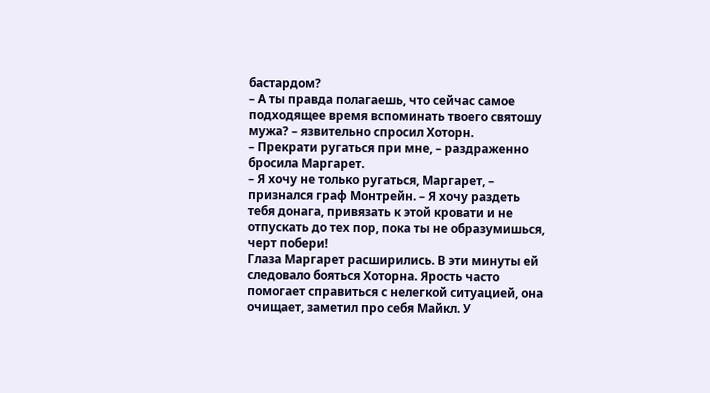бастардом?
– А ты правда полагаешь, что сейчас самое подходящее время вспоминать твоего святошу мужа? – язвительно спросил Хоторн.
– Прекрати ругаться при мне, – раздраженно бросила Маргарет.
– Я хочу не только ругаться, Маргарет, – признался граф Монтрейн. – Я хочу раздеть тебя донага, привязать к этой кровати и не отпускать до тех пор, пока ты не образумишься, черт побери!
Глаза Маргарет расширились. В эти минуты ей следовало бояться Хоторна. Ярость часто помогает справиться с нелегкой ситуацией, она очищает, заметил про себя Майкл. У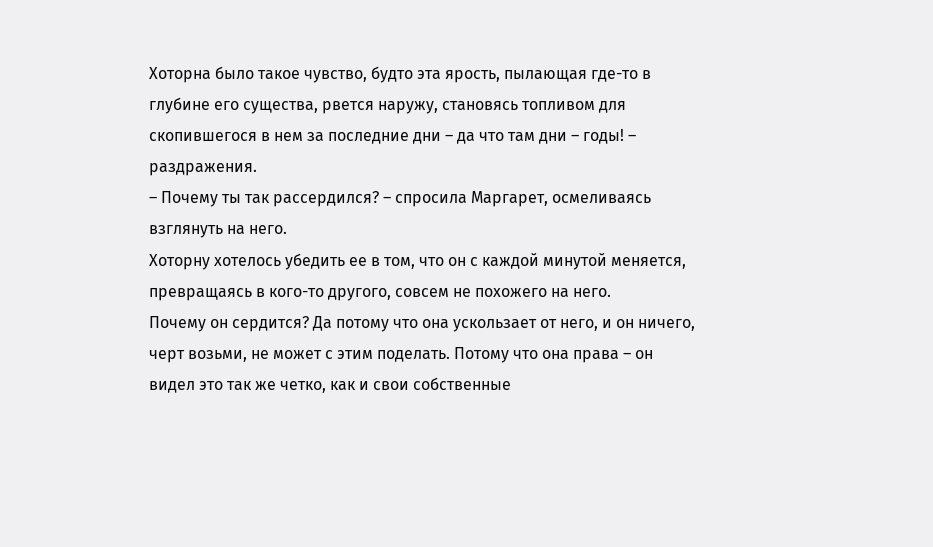Хоторна было такое чувство, будто эта ярость, пылающая где-то в глубине его существа, рвется наружу, становясь топливом для скопившегося в нем за последние дни – да что там дни – годы! – раздражения.
– Почему ты так рассердился? – спросила Маргарет, осмеливаясь взглянуть на него.
Хоторну хотелось убедить ее в том, что он с каждой минутой меняется, превращаясь в кого-то другого, совсем не похожего на него.
Почему он сердится? Да потому что она ускользает от него, и он ничего, черт возьми, не может с этим поделать. Потому что она права – он видел это так же четко, как и свои собственные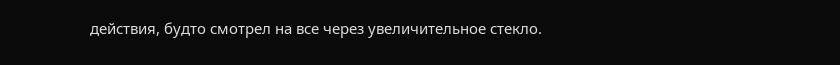действия, будто смотрел на все через увеличительное стекло.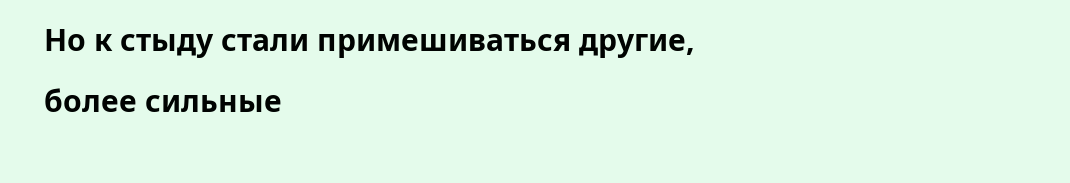Но к стыду стали примешиваться другие, более сильные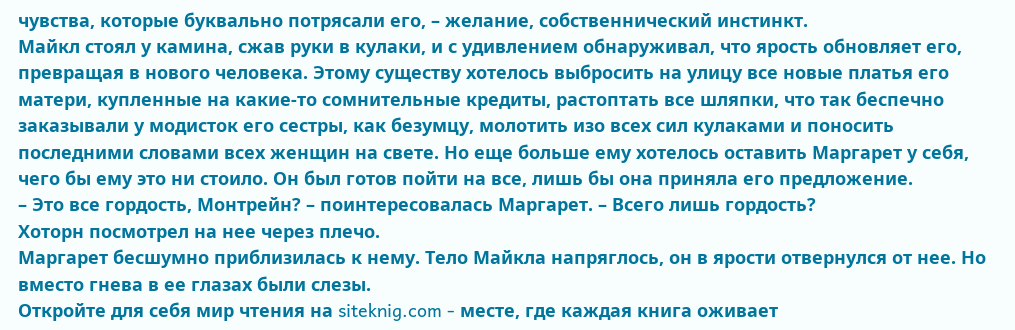чувства, которые буквально потрясали его, – желание, собственнический инстинкт.
Майкл стоял у камина, сжав руки в кулаки, и с удивлением обнаруживал, что ярость обновляет его, превращая в нового человека. Этому существу хотелось выбросить на улицу все новые платья его матери, купленные на какие-то сомнительные кредиты, растоптать все шляпки, что так беспечно заказывали у модисток его сестры, как безумцу, молотить изо всех сил кулаками и поносить последними словами всех женщин на свете. Но еще больше ему хотелось оставить Маргарет у себя, чего бы ему это ни стоило. Он был готов пойти на все, лишь бы она приняла его предложение.
– Это все гордость, Монтрейн? – поинтересовалась Маргарет. – Всего лишь гордость?
Хоторн посмотрел на нее через плечо.
Маргарет бесшумно приблизилась к нему. Тело Майкла напряглось, он в ярости отвернулся от нее. Но вместо гнева в ее глазах были слезы.
Откройте для себя мир чтения на siteknig.com - месте, где каждая книга оживает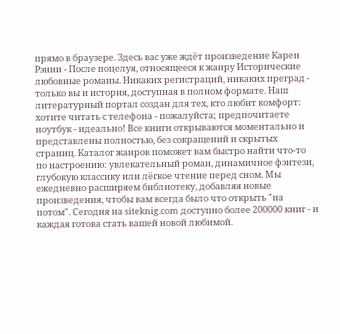прямо в браузере. Здесь вас уже ждёт произведение Карен Рэнни - После поцелуя, относящееся к жанру Исторические любовные романы. Никаких регистраций, никаких преград - только вы и история, доступная в полном формате. Наш литературный портал создан для тех, кто любит комфорт: хотите читать с телефона - пожалуйста; предпочитаете ноутбук - идеально! Все книги открываются моментально и представлены полностью, без сокращений и скрытых страниц. Каталог жанров поможет вам быстро найти что-то по настроению: увлекательный роман, динамичное фэнтези, глубокую классику или лёгкое чтение перед сном. Мы ежедневно расширяем библиотеку, добавляя новые произведения, чтобы вам всегда было что открыть "на потом". Сегодня на siteknig.com доступно более 200000 книг - и каждая готова стать вашей новой любимой.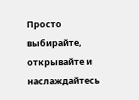Просто выбирайте, открывайте и наслаждайтесь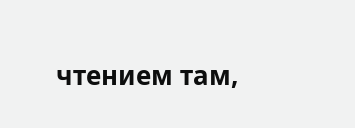чтением там,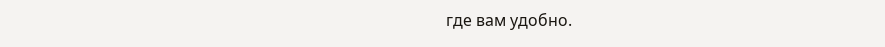где вам удобно.